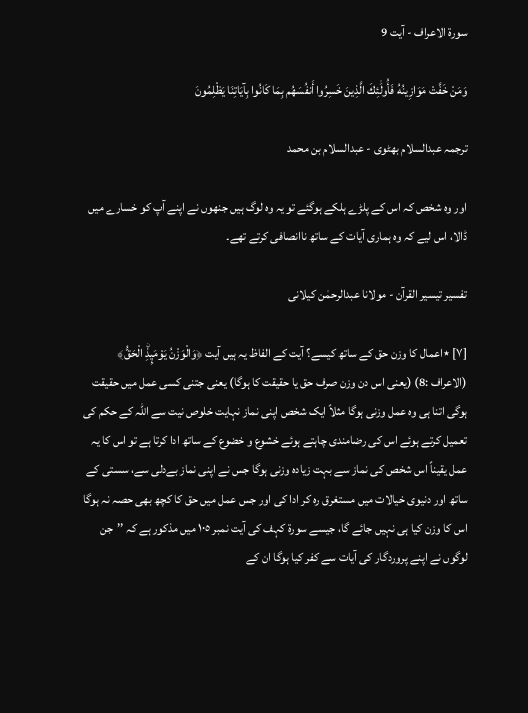سورة الاعراف - آیت 9

وَمَنْ خَفَّتْ مَوَازِينُهُ فَأُولَٰئِكَ الَّذِينَ خَسِرُوا أَنفُسَهُم بِمَا كَانُوا بِآيَاتِنَا يَظْلِمُونَ

ترجمہ عبدالسلام بھٹوی - عبدالسلام بن محمد

اور وہ شخص کہ اس کے پلڑے ہلکے ہوگئے تو یہ وہ لوگ ہیں جنھوں نے اپنے آپ کو خسارے میں ڈالا، اس لیے کہ وہ ہماری آیات کے ساتھ ناانصافی کرتے تھے۔

تفسیر تیسیر القرآن - مولانا عبدالرحمٰن کیلانی

[٧] ٭اعمال کا وزن حق کے ساتھ کیسے؟ آیت کے الفاظ یہ ہیں آیت ﴿وَالْوَزْنُ یَوْمَیِٕذِۨ الْحَقُّ﴾ (الاعراف :8) (یعنی اس دن وزن صرف حق یا حقیقت کا ہوگا) یعنی جتنی کسی عمل میں حقیقت ہوگی اتنا ہی وہ عمل وزنی ہوگا مثلاً ایک شخص اپنی نماز نہایت خلوص نیت سے اللہ کے حکم کی تعمیل کرتے ہوئے اس کی رضامندی چاہتے ہوئے خشوع و خضوع کے ساتھ ادا کرتا ہے تو اس کا یہ عمل یقیناً اس شخص کی نماز سے بہت زیادہ وزنی ہوگا جس نے اپنی نماز بےدلی سے، سستی کے ساتھ اور دنیوی خیالات میں مستغرق رہ کر ادا کی اور جس عمل میں حق کا کچھ بھی حصہ نہ ہوگا اس کا وزن کیا ہی نہیں جائے گا، جیسے سورۃ کہف کی آیت نمبر ١٠٥ میں مذکور ہے کہ ’’جن لوگوں نے اپنے پروردگار کی آیات سے کفر کیا ہوگا ان کے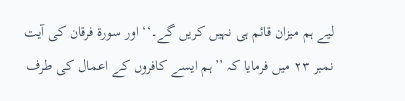لیے ہم میزان قائم ہی نہیں کریں گے۔‘‘ اور سورۃ فرقان کی آیت نمبر ٢٣ میں فرمایا کہ ’’ہم ایسے کافروں کے اعمال کی طرف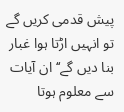پیش قدمی کریں گے تو انہیں اڑتا ہوا غبار بنا دیں گے‘‘ ان آیات سے معلوم ہوتا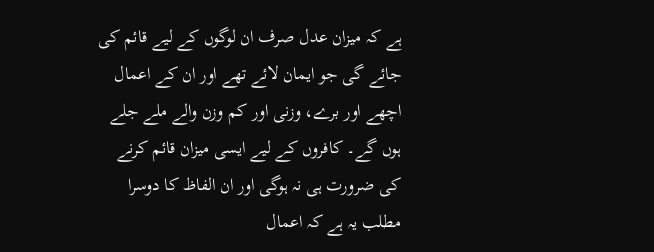ہے کہ میزان عدل صرف ان لوگوں کے لیے قائم کی جائے گی جو ایمان لائے تھے اور ان کے اعمال اچھے اور برے، وزنی اور کم وزن والے ملے جلے ہوں گے۔ کافروں کے لیے ایسی میزان قائم کرنے کی ضرورت ہی نہ ہوگی اور ان الفاظ کا دوسرا مطلب یہ ہے کہ اعمال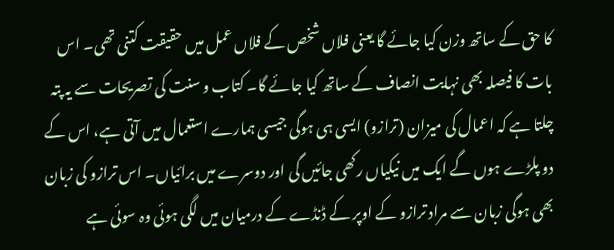کا حق کے ساتھ وزن کیا جائے گا یعنی فلاں شخص کے فلاں عمل میں حقیقت کتنی تھی۔ اس بات کا فیصلہ بھی نہایت انصاف کے ساتھ کیا جائے گا۔ کتاب و سنت کی تصریحات سے یہ پتہ چلتا ہے کہ اعمال کی میزان (ترازو) ایسی ہی ہوگی جیسی ہمارے استعمال میں آتی ہے، اس کے دو پلڑے ہوں گے ایک میں نیکیاں رکھی جائیں گی اور دوسرے میں برائیاں۔ اس ترازو کی زبان بھی ہوگی زبان سے مراد ترازو کے اوپر کے ڈنڈے کے درمیان میں لگی ہوئی وہ سوئی ہے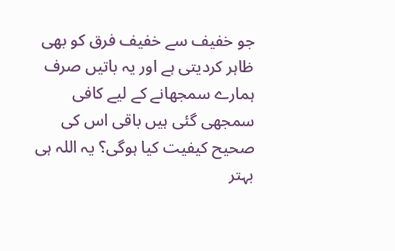جو خفیف سے خفیف فرق کو بھی ظاہر کردیتی ہے اور یہ باتیں صرف ہمارے سمجھانے کے لیے کافی سمجھی گئی ہیں باقی اس کی صحیح کیفیت کیا ہوگی؟ یہ اللہ ہی بہتر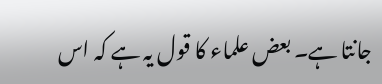جانتا ہے۔ بعض علماء کا قول یہ ہے کہ اس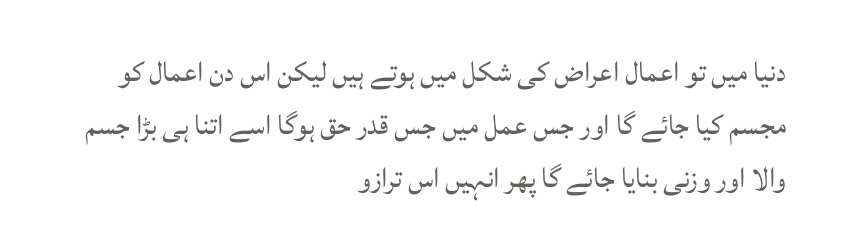دنیا میں تو اعمال اعراض کی شکل میں ہوتے ہیں لیکن اس دن اعمال کو مجسم کیا جائے گا اور جس عمل میں جس قدر حق ہوگا اسے اتنا ہی بڑا جسم والا اور وزنی بنایا جائے گا پھر انہیں اس ترازو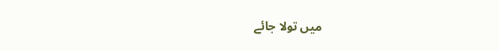میں تولا جائے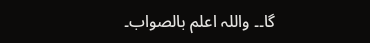گا۔۔ واللہ اعلم بالصواب۔